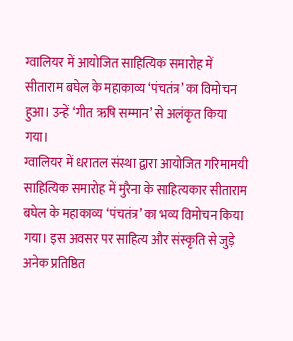ग्वालियर में आयोजित साहित्यिक समारोह में सीताराम बघेल के महाकाव्य ‘पंचतंत्र’ का विमोचन हुआ। उन्हें ‘गीत ऋषि सम्मान’ से अलंकृत किया गया।
ग्वालियर में धरातल संस्था द्वारा आयोजित गरिमामयी साहित्यिक समारोह में मुरैना के साहित्यकार सीताराम बघेल के महाकाव्य ‘पंचतंत्र’ का भव्य विमोचन किया गया। इस अवसर पर साहित्य और संस्कृति से जुड़े अनेक प्रतिष्ठित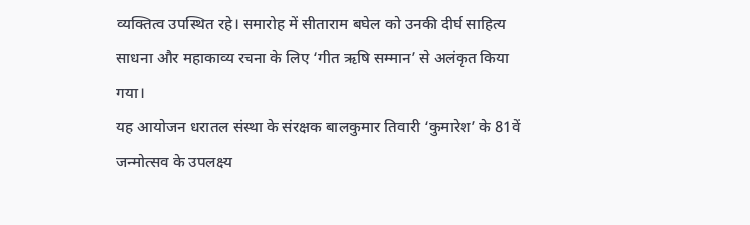व्यक्तित्व उपस्थित रहे। समारोह में सीताराम बघेल को उनकी दीर्घ साहित्य साधना और महाकाव्य रचना के लिए ‘गीत ऋषि सम्मान’ से अलंकृत किया गया।
यह आयोजन धरातल संस्था के संरक्षक बालकुमार तिवारी ‘कुमारेश’ के 81वें जन्मोत्सव के उपलक्ष्य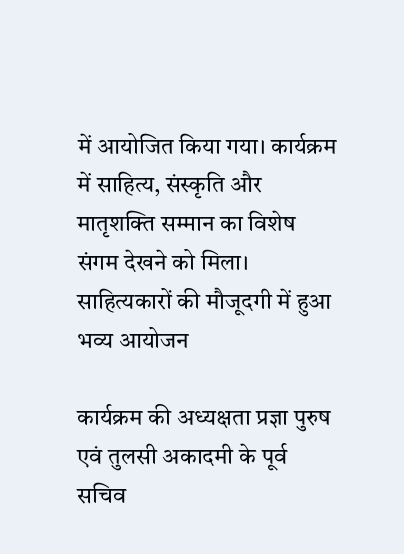में आयोजित किया गया। कार्यक्रम में साहित्य, संस्कृति और मातृशक्ति सम्मान का विशेष संगम देखने को मिला।
साहित्यकारों की मौजूदगी में हुआ भव्य आयोजन

कार्यक्रम की अध्यक्षता प्रज्ञा पुरुष एवं तुलसी अकादमी के पूर्व सचिव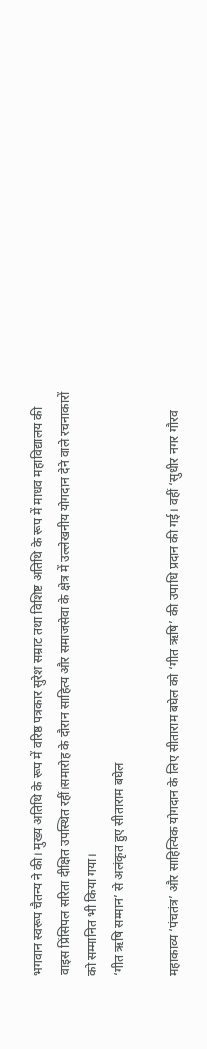भगवान स्वरूप चैतन्य ने की। मुख्य अतिथि के रूप में वरिष्ठ पत्रकार सुरेश सम्राट तथा विशिष्ट अतिथि के रूप में माधव महाविद्यालय की वाइस प्रिंसिपल सरिता दीक्षित उपस्थित रहीं।समारोह के दौरान साहित्य और समाजसेवा के क्षेत्र में उल्लेखनीय योगदान देने वाले रचनाकारों को सम्मानित भी किया गया।
‘गीत ऋषि सम्मान’ से अलंकृत हुए सीताराम बघेल

महाकाव्य ‘पंचतंत्र’ और साहित्यिक योगदान के लिए सीताराम बघेल को ‘गीत ऋषि’ की उपाधि प्रदान की गई। वहीं ‘सुधीर नगर गौरव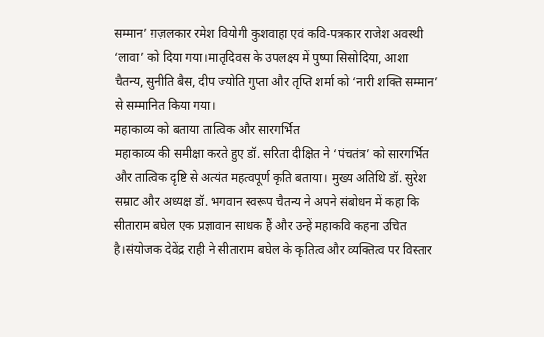सम्मान’ ग़ज़लकार रमेश वियोगी कुशवाहा एवं कवि-पत्रकार राजेश अवस्थी ‘लावा’ को दिया गया।मातृदिवस के उपलक्ष्य में पुष्पा सिसोदिया, आशा चैतन्य, सुनीति बैस, दीप ज्योति गुप्ता और तृप्ति शर्मा को ‘नारी शक्ति सम्मान’ से सम्मानित किया गया।
महाकाव्य को बताया तात्विक और सारगर्भित
महाकाव्य की समीक्षा करते हुए डॉ. सरिता दीक्षित ने ‘पंचतंत्र’ को सारगर्भित और तात्विक दृष्टि से अत्यंत महत्वपूर्ण कृति बताया। मुख्य अतिथि डॉ. सुरेश सम्राट और अध्यक्ष डॉ. भगवान स्वरूप चैतन्य ने अपने संबोधन में कहा कि सीताराम बघेल एक प्रज्ञावान साधक हैं और उन्हें महाकवि कहना उचित है।संयोजक देवेंद्र राही ने सीताराम बघेल के कृतित्व और व्यक्तित्व पर विस्तार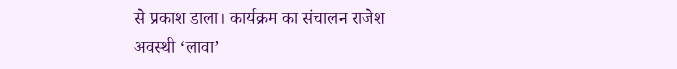से प्रकाश डाला। कार्यक्रम का संचालन राजेश अवस्थी ‘लावा’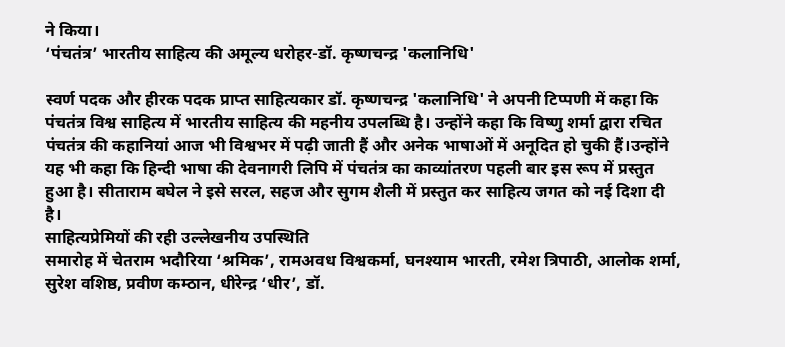ने किया।
‘पंचतंत्र’ भारतीय साहित्य की अमूल्य धरोहर-डॉ. कृष्णचन्द्र 'कलानिधि'

स्वर्ण पदक और हीरक पदक प्राप्त साहित्यकार डॉ. कृष्णचन्द्र 'कलानिधि' ने अपनी टिप्पणी में कहा कि पंचतंत्र विश्व साहित्य में भारतीय साहित्य की महनीय उपलब्धि है। उन्होंने कहा कि विष्णु शर्मा द्वारा रचित पंचतंत्र की कहानियां आज भी विश्वभर में पढ़ी जाती हैं और अनेक भाषाओं में अनूदित हो चुकी हैं।उन्होंने यह भी कहा कि हिन्दी भाषा की देवनागरी लिपि में पंचतंत्र का काव्यांतरण पहली बार इस रूप में प्रस्तुत हुआ है। सीताराम बघेल ने इसे सरल, सहज और सुगम शैली में प्रस्तुत कर साहित्य जगत को नई दिशा दी है।
साहित्यप्रेमियों की रही उल्लेखनीय उपस्थिति
समारोह में चेतराम भदौरिया ‘श्रमिक’, रामअवध विश्वकर्मा, घनश्याम भारती, रमेश त्रिपाठी, आलोक शर्मा, सुरेश वशिष्ठ, प्रवीण कम्ठान, धीरेन्द्र ‘धीर’, डॉ.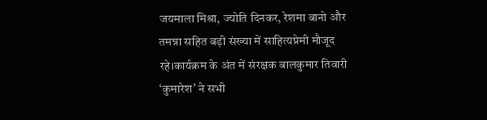जयमाला मिश्रा, ज्योति दिनकर, रेशमा बानो और तमन्ना सहित बड़ी संख्या में साहित्यप्रेमी मौजूद रहे।कार्यक्रम के अंत में संरक्षक बालकुमार तिवारी ‘कुमारेश’ ने सभी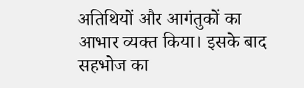अतिथियों और आगंतुकों का आभार व्यक्त किया। इसके बाद सहभोज का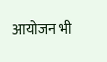आयोजन भी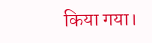किया गया।